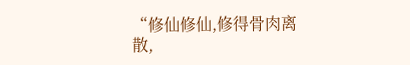“修仙修仙,修得骨肉离散,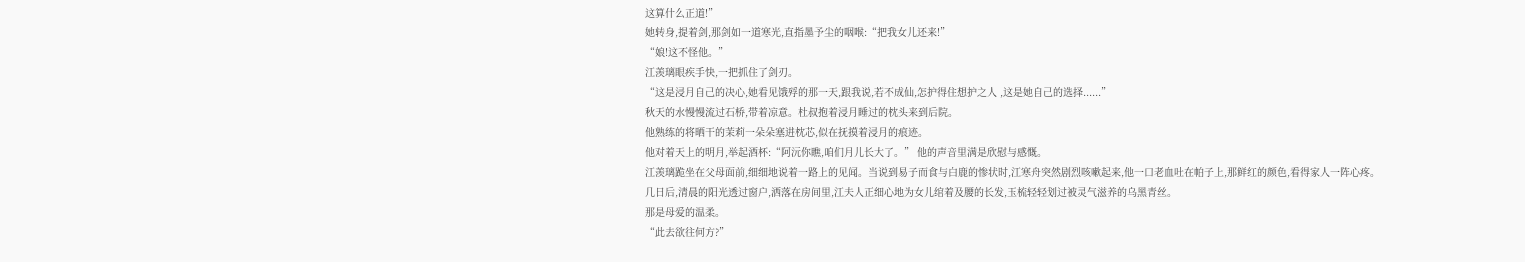这算什么正道!”
她转身,提着剑,那剑如一道寒光,直指墨予尘的咽喉:“把我女儿还来!”
“娘!这不怪他。”
江羡璃眼疾手快,一把抓住了剑刃。
“这是浸月自己的决心,她看见饿殍的那一天,跟我说,若不成仙,怎护得住想护之人 ,这是她自己的选择......”
秋天的水慢慢流过石桥,带着凉意。杜叔抱着浸月睡过的枕头来到后院。
他熟练的将晒干的茉莉一朵朵塞进枕芯,似在抚摸着浸月的痕迹。
他对着天上的明月,举起酒杯:“阿沅你瞧,咱们月儿长大了。” 他的声音里满是欣慰与感慨。
江羡璃跪坐在父母面前,细细地说着一路上的见闻。当说到易子而食与白鹿的惨状时,江寒舟突然剧烈咳嗽起来,他一口老血吐在帕子上,那鲜红的颜色,看得家人一阵心疼。
几日后,清晨的阳光透过窗户,洒落在房间里,江夫人正细心地为女儿绾着及腰的长发,玉梳轻轻划过被灵气滋养的乌黑青丝。
那是母爱的温柔。
“此去欲往何方?”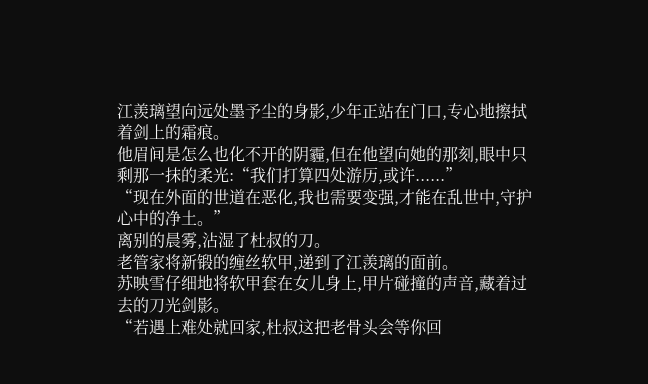江羡璃望向远处墨予尘的身影,少年正站在门口,专心地擦拭着剑上的霜痕。
他眉间是怎么也化不开的阴霾,但在他望向她的那刻,眼中只剩那一抹的柔光:“我们打算四处游历,或许......”
“现在外面的世道在恶化,我也需要变强,才能在乱世中,守护心中的净土。”
离别的晨雾,沾湿了杜叔的刀。
老管家将新锻的缠丝软甲,递到了江羡璃的面前。
苏映雪仔细地将软甲套在女儿身上,甲片碰撞的声音,藏着过去的刀光剑影。
“若遇上难处就回家,杜叔这把老骨头会等你回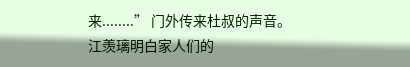来........” 门外传来杜叔的声音。
江羡璃明白家人们的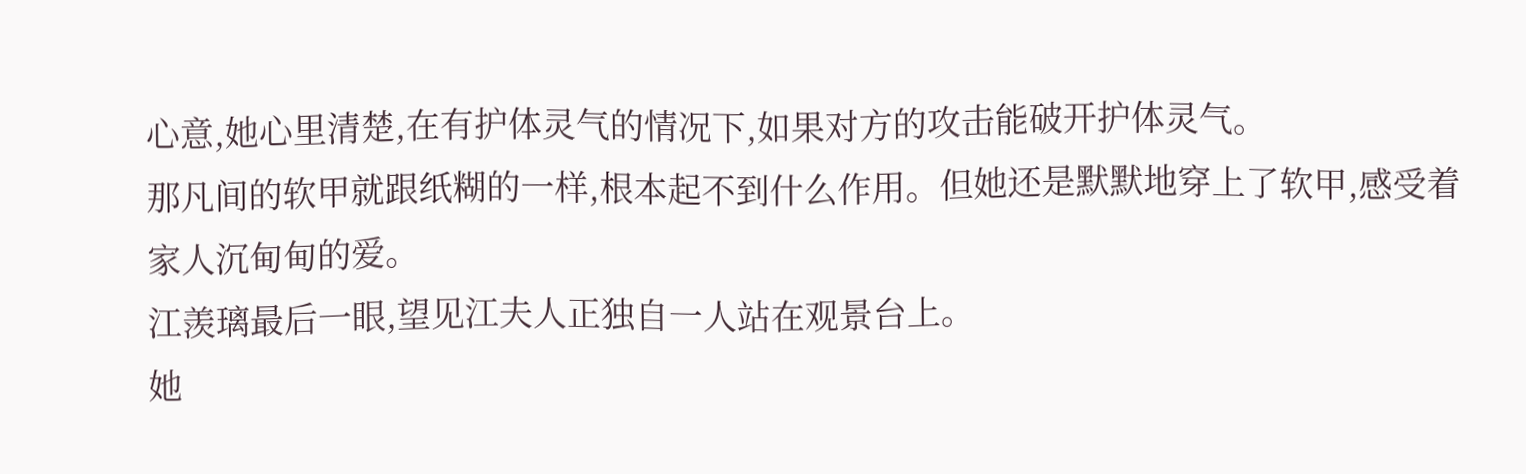心意,她心里清楚,在有护体灵气的情况下,如果对方的攻击能破开护体灵气。
那凡间的软甲就跟纸糊的一样,根本起不到什么作用。但她还是默默地穿上了软甲,感受着家人沉甸甸的爱。
江羡璃最后一眼,望见江夫人正独自一人站在观景台上。
她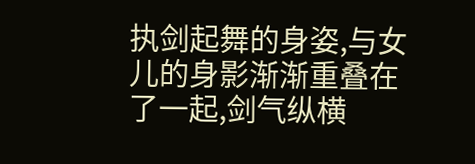执剑起舞的身姿,与女儿的身影渐渐重叠在了一起,剑气纵横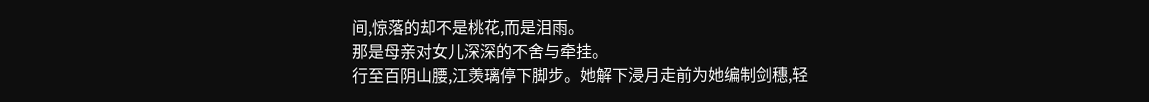间,惊落的却不是桃花,而是泪雨。
那是母亲对女儿深深的不舍与牵挂。
行至百阴山腰,江羡璃停下脚步。她解下浸月走前为她编制剑穗,轻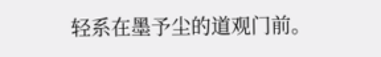轻系在墨予尘的道观门前。